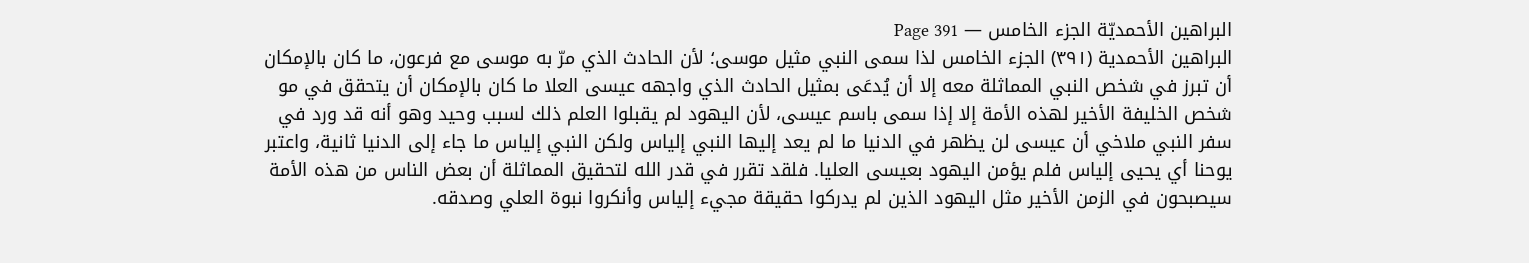البراهين الأحمديّة الجزء الخامس — Page 391
البراهين الأحمدية (۳۹۱) الجزء الخامس لذا سمى النبي مثيل موسى؛ لأن الحادث الذي مرّ به موسى مع فرعون، ما كان بالإمكان أن تبرز في شخص النبي المماثلة معه إلا أن يُدعَى بمثيل الحادث الذي واجهه عيسى العلا ما كان بالإمكان أن يتحقق في مو شخص الخليفة الأخير لهذه الأمة إلا إذا سمى باسم عيسى، لأن اليهود لم يقبلوا العلم ذلك لسبب وحيد وهو أنه قد ورد في سفر النبي ملاخي أن عیسی لن يظهر في الدنيا ما لم يعد إليها النبي إلياس ولكن النبي إلياس ما جاء إلى الدنيا ثانية، واعتبر يوحنا أي يحيى إلياس فلم يؤمن اليهود بعيسى العليا. فلقد تقرر في قدر الله لتحقيق المماثلة أن بعض الناس من هذه الأمة سيصبحون في الزمن الأخير مثل اليهود الذين لم يدركوا حقيقة مجيء إلياس وأنكروا نبوة العلي وصدقه.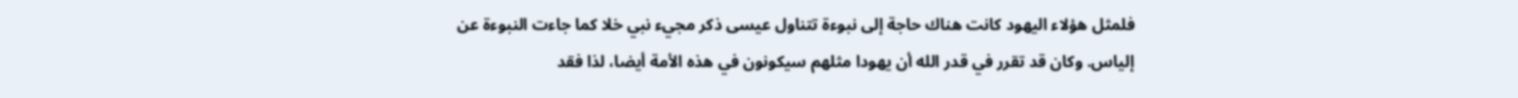فلمثل هؤلاء اليهود كانت هناك حاجة إلى نبوءة تتناول عیسی ذكر مجيء نبي خلا كما جاءت النبوءة عن إلياس. وكان قد تقرر في قدر الله أن يهودا مثلهم سيكونون في هذه الأمة أيضا، لذا فقد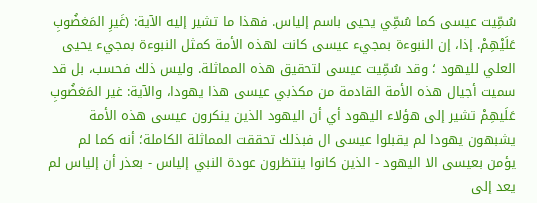سُمِّيت عيسى كما سُمِّي يحيى باسم إلياس. فهذا ما تشير إليه الآية: (غَيرِ المَغضُوبِ عَلَيْهِمْ. إذا، إن النبوءة بمجيء عيسى كانت لهذه الأمة كمثل النبوءة بمجيء يحيى العلي لليهود ؛ وقد سُمِّيت عيسى لتحقيق هذه المماثلة. وليس ذلك فحسب، بل قد سميت أجيال هذه الأمة القادمة من مكذبي عيسى هذا يهودا، والآية: غير المَغضُوبِ عَلَيهِمْ تشير إلى هؤلاء اليهود أي أن اليهود الذين ينكرون عيسى هذه الأمة يشبهون يهودا لم يقبلوا عيسى ال فبذلك تحققت المماثلة الكاملة؛ أنه كما لم يؤمن بعيسى الا اليهود - الذين كانوا ينتظرون عودة النبي إلياس - بعذر أن إلياس لم يعد إلى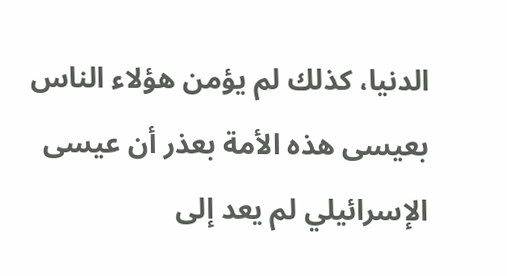الدنيا، كذلك لم يؤمن هؤلاء الناس بعيسى هذه الأمة بعذر أن عيسى الإسرائيلي لم يعد إلى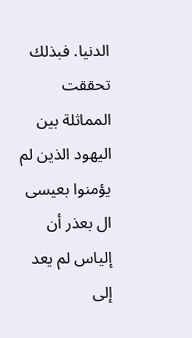الدنيا. فبذلك تحققت المماثلة بين اليهود الذين لم يؤمنوا بعيسى ال بعذر أن إلياس لم يعد إلى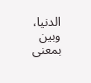الدنيا، وبين بمعنى